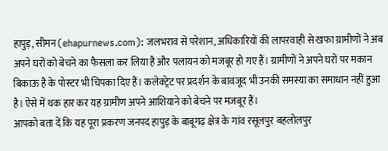हापुड़, सीमन (ehapurnews.com): जलभराव से परेशान, अधिकारियों की लापरवाही से खफा ग्रामीणों ने अब अपने घरों को बेचने का फैसला कर लिया है और पलायन को मजबूर हो गए हैं। ग्रामीणों ने अपने घरों पर मकान बिकाऊ है के पोस्टर भी चिपका दिए हैं। कलेक्ट्रेट पर प्रदर्शन के बावजूद भी उनकी समस्या का समाधान नहीं हुआ है। ऐसे में थक हार कर यह ग्रामीण अपने आशियाने को बेचने पर मजबूर हैं।
आपको बता दें कि यह पूरा प्रकरण जनपद हापुड़ के बाबूगढ़ क्षेत्र के गांव रसूलपुर बहलोलपुर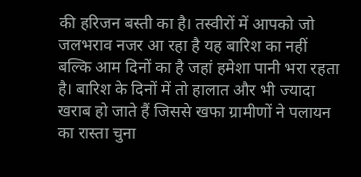की हरिजन बस्ती का है। तस्वीरों में आपको जो जलभराव नजर आ रहा है यह बारिश का नहीं बल्कि आम दिनों का है जहां हमेशा पानी भरा रहता है। बारिश के दिनों में तो हालात और भी ज्यादा खराब हो जाते हैं जिससे खफा ग्रामीणों ने पलायन का रास्ता चुना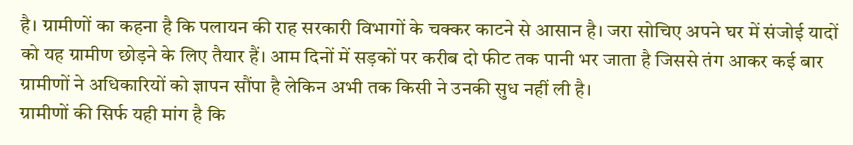है। ग्रामीणों का कहना है कि पलायन की राह सरकारी विभागों के चक्कर काटने से आसान है। जरा सोचिए अपने घर में संजोई यादों को यह ग्रामीण छोड़ने के लिए तैयार हैं। आम दिनों में सड़कों पर करीब दो फीट तक पानी भर जाता है जिससे तंग आकर कई बार ग्रामीणों ने अधिकारियों को ज्ञापन सौंपा है लेकिन अभी तक किसी ने उनकी सुध नहीं ली है।
ग्रामीणों की सिर्फ यही मांग है कि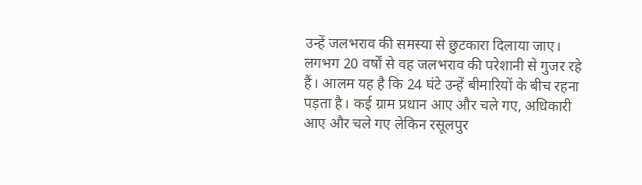उन्हें जलभराव की समस्या से छुटकारा दिलाया जाए। लगभग 20 वर्षों से वह जलभराव की परेशानी से गुजर रहे हैं। आलम यह है कि 24 घंटे उन्हें बीमारियों के बीच रहना पड़ता है। कई ग्राम प्रधान आए और चले गए, अधिकारी आए और चले गए लेकिन रसूलपुर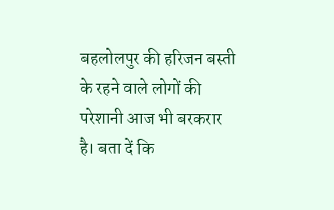बहलोलपुर की हरिजन बस्ती के रहने वाले लोगों की परेशानी आज भी बरकरार है। बता दें कि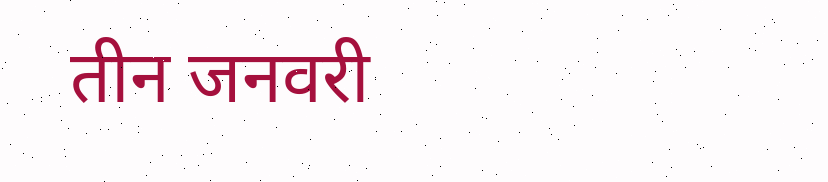तीन जनवरी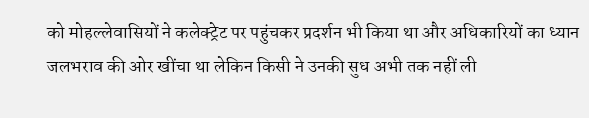को मोहल्लेवासियों ने कलेक्ट्रेट पर पहुंचकर प्रदर्शन भी किया था और अधिकारियों का ध्यान जलभराव की ओर खींचा था लेकिन किसी ने उनकी सुध अभी तक नहीं ली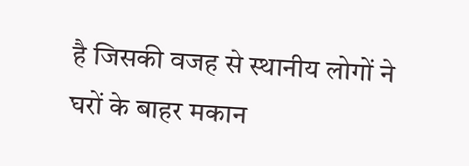है जिसकी वजह से स्थानीय लोगों ने घरों के बाहर मकान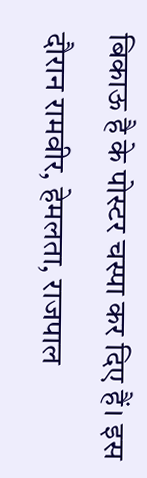बिकाऊ है के पोस्टर चस्पा कर दिए हैं। इस दौरान रामवीर, हेमलता, राजपाल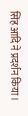सिंह आदि ने प्रदर्शन किया।